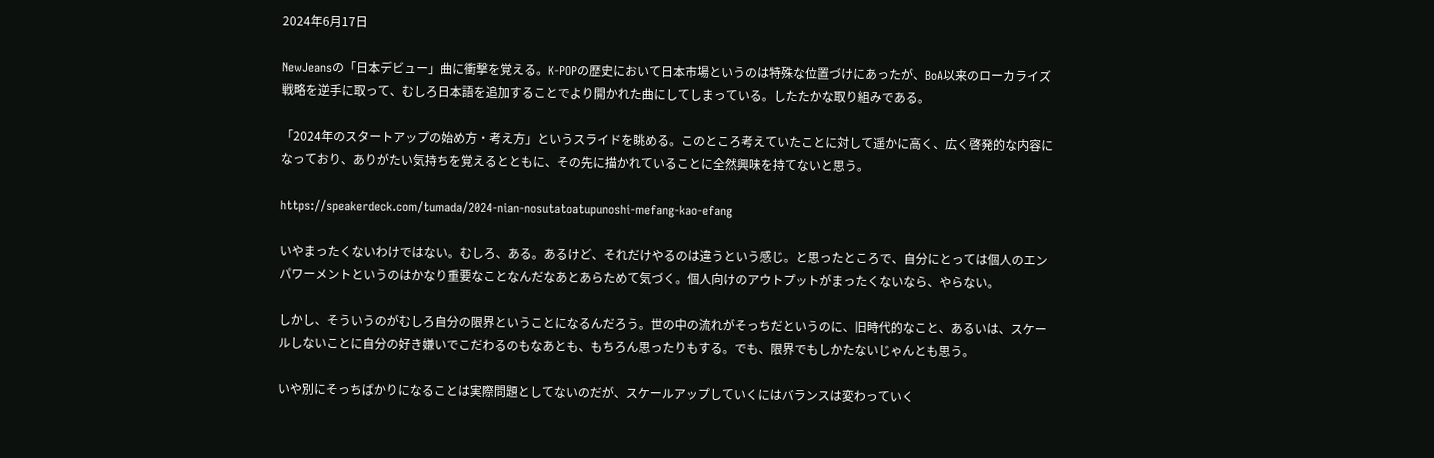2024年6月17日

NewJeansの「日本デビュー」曲に衝撃を覚える。K-POPの歴史において日本市場というのは特殊な位置づけにあったが、BoA以来のローカライズ戦略を逆手に取って、むしろ日本語を追加することでより開かれた曲にしてしまっている。したたかな取り組みである。

「2024年のスタートアップの始め方・考え方」というスライドを眺める。このところ考えていたことに対して遥かに高く、広く啓発的な内容になっており、ありがたい気持ちを覚えるとともに、その先に描かれていることに全然興味を持てないと思う。

https://speakerdeck.com/tumada/2024-nian-nosutatoatupunoshi-mefang-kao-efang

いやまったくないわけではない。むしろ、ある。あるけど、それだけやるのは違うという感じ。と思ったところで、自分にとっては個人のエンパワーメントというのはかなり重要なことなんだなあとあらためて気づく。個人向けのアウトプットがまったくないなら、やらない。

しかし、そういうのがむしろ自分の限界ということになるんだろう。世の中の流れがそっちだというのに、旧時代的なこと、あるいは、スケールしないことに自分の好き嫌いでこだわるのもなあとも、もちろん思ったりもする。でも、限界でもしかたないじゃんとも思う。

いや別にそっちばかりになることは実際問題としてないのだが、スケールアップしていくにはバランスは変わっていく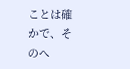ことは確かで、そのへ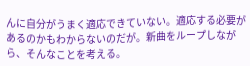んに自分がうまく適応できていない。適応する必要があるのかもわからないのだが。新曲をループしながら、そんなことを考える。